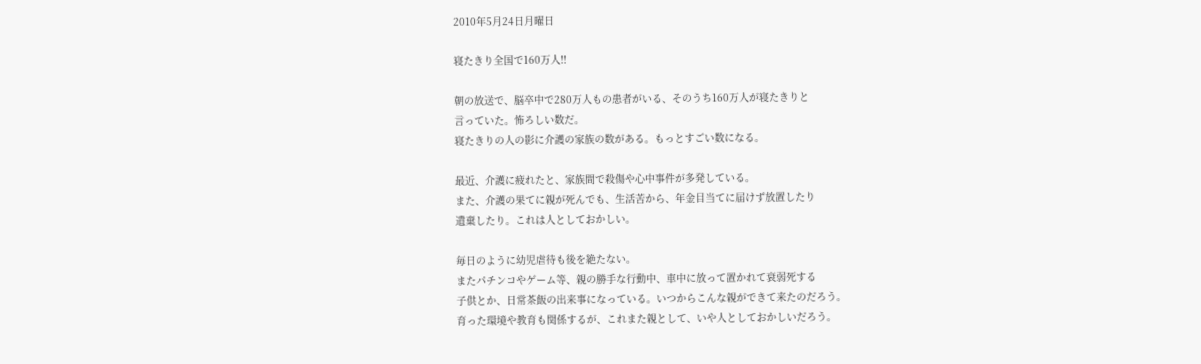2010年5月24日月曜日

寝たきり全国で160万人!!

朝の放送で、脳卒中で280万人もの患者がいる、そのうち160万人が寝たきりと
言っていた。怖ろしい数だ。
寝たきりの人の影に介護の家族の数がある。もっとすごい数になる。

最近、介護に疲れたと、家族間で殺傷や心中事件が多発している。
また、介護の果てに親が死んでも、生活苦から、年金目当てに届けず放置したり
遺棄したり。これは人としておかしい。

毎日のように幼児虐待も後を絶たない。
またパチンコやゲーム等、親の勝手な行動中、車中に放って置かれて衰弱死する
子供とか、日常茶飯の出来事になっている。いつからこんな親ができて来たのだろう。
育った環境や教育も関係するが、これまた親として、いや人としておかしいだろう。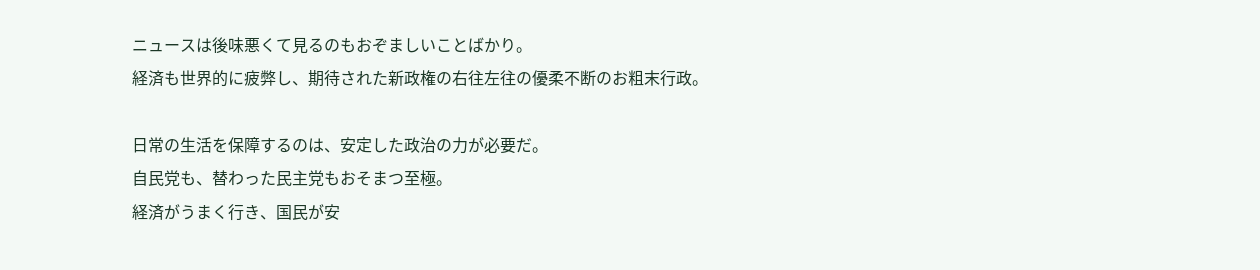ニュースは後味悪くて見るのもおぞましいことばかり。
経済も世界的に疲弊し、期待された新政権の右往左往の優柔不断のお粗末行政。

日常の生活を保障するのは、安定した政治の力が必要だ。
自民党も、替わった民主党もおそまつ至極。
経済がうまく行き、国民が安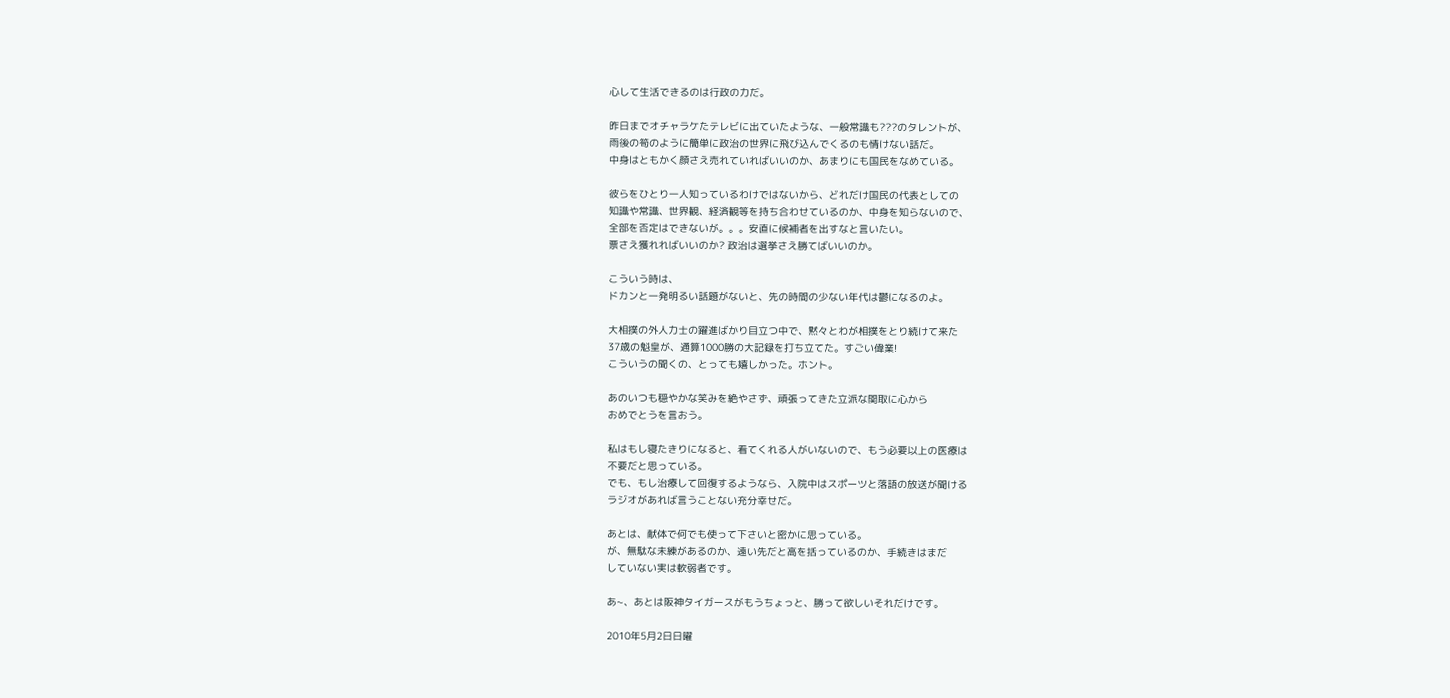心して生活できるのは行政の力だ。

昨日までオチャラケたテレビに出ていたような、一般常識も???のタレントが、
雨後の筍のように簡単に政治の世界に飛び込んでくるのも情けない話だ。
中身はともかく顔さえ売れていればいいのか、あまりにも国民をなめている。

彼らをひとり一人知っているわけではないから、どれだけ国民の代表としての
知識や常識、世界観、経済観等を持ち合わせているのか、中身を知らないので、
全部を否定はできないが。。。安直に候補者を出すなと言いたい。
票さえ獲れればいいのか? 政治は選挙さえ勝てばいいのか。

こういう時は、
ドカンと一発明るい話題がないと、先の時間の少ない年代は鬱になるのよ。

大相撲の外人力士の躍進ばかり目立つ中で、黙々とわが相撲をとり続けて来た
37歳の魁皇が、通算1000勝の大記録を打ち立てた。すごい偉業!
こういうの聞くの、とっても嬉しかった。ホント。

あのいつも穏やかな笑みを絶やさず、頑張ってきた立派な関取に心から
おめでとうを言おう。

私はもし寝たきりになると、看てくれる人がいないので、もう必要以上の医療は
不要だと思っている。
でも、もし治療して回復するようなら、入院中はスポーツと落語の放送が聞ける
ラジオがあれば言うことない充分幸せだ。

あとは、献体で何でも使って下さいと密かに思っている。
が、無駄な未練があるのか、遠い先だと高を括っているのか、手続きはまだ
していない実は軟弱者です。

あ~、あとは阪神タイガースがもうちょっと、勝って欲しいそれだけです。

2010年5月2日日曜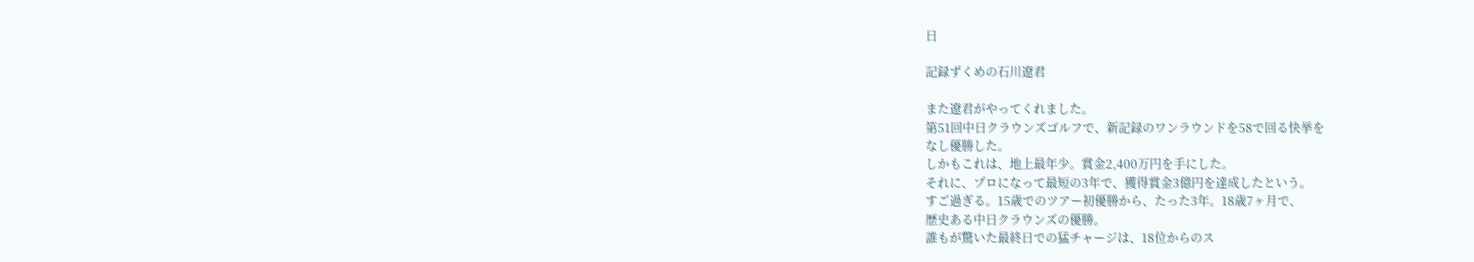日

記録ずくめの石川遼君

また遼君がやってくれました。
第51回中日クラウンズゴルフで、新記録のワンラウンドを58で回る快挙を
なし優勝した。
しかもこれは、地上最年少。賞金2,400万円を手にした。
それに、プロになって最短の3年で、獲得賞金3億円を達成したという。
すご過ぎる。15歳でのツアー初優勝から、たった3年。18歳7ヶ月で、
歴史ある中日クラウンズの優勝。
誰もが驚いた最終日での猛チャージは、18位からのス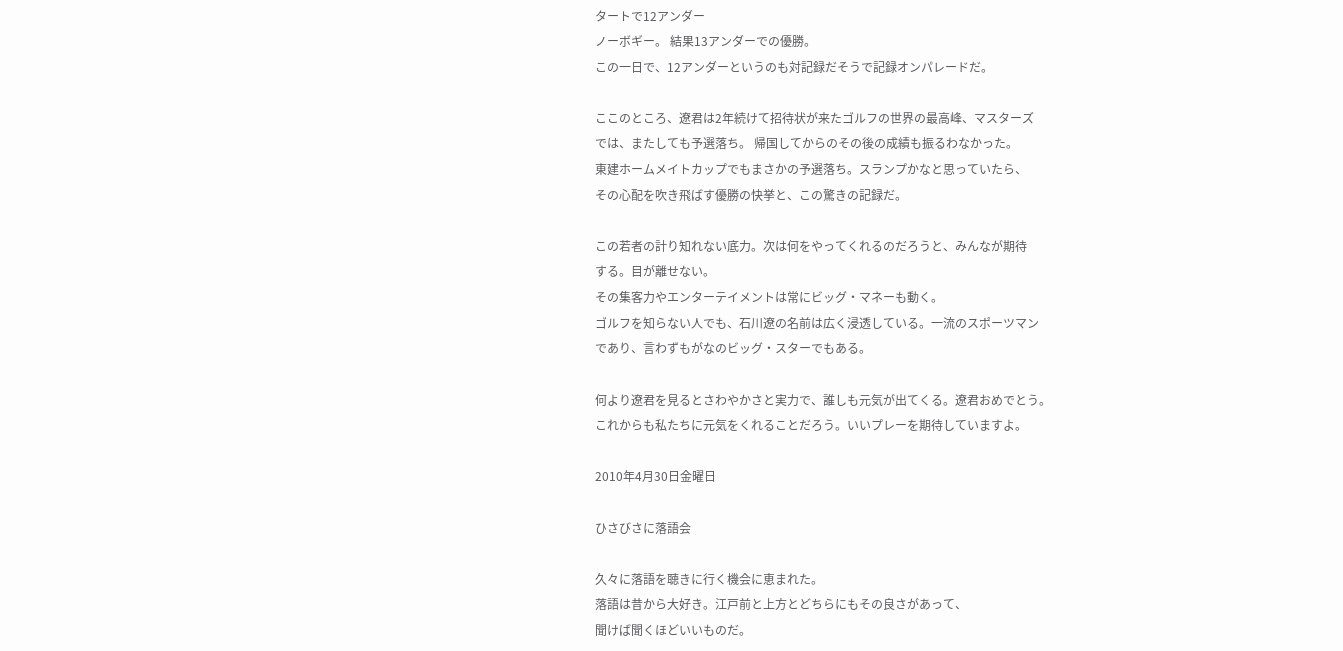タートで12アンダー
ノーボギー。 結果13アンダーでの優勝。
この一日で、12アンダーというのも対記録だそうで記録オンパレードだ。

ここのところ、遼君は2年続けて招待状が来たゴルフの世界の最高峰、マスターズ
では、またしても予選落ち。 帰国してからのその後の成績も振るわなかった。
東建ホームメイトカップでもまさかの予選落ち。スランプかなと思っていたら、
その心配を吹き飛ばす優勝の快挙と、この驚きの記録だ。

この若者の計り知れない底力。次は何をやってくれるのだろうと、みんなが期待
する。目が離せない。
その集客力やエンターテイメントは常にビッグ・マネーも動く。
ゴルフを知らない人でも、石川遼の名前は広く浸透している。一流のスポーツマン
であり、言わずもがなのビッグ・スターでもある。

何より遼君を見るとさわやかさと実力で、誰しも元気が出てくる。遼君おめでとう。
これからも私たちに元気をくれることだろう。いいプレーを期待していますよ。

2010年4月30日金曜日

ひさびさに落語会

久々に落語を聴きに行く機会に恵まれた。
落語は昔から大好き。江戸前と上方とどちらにもその良さがあって、
聞けば聞くほどいいものだ。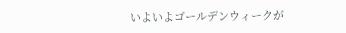いよいよゴールデンウィークが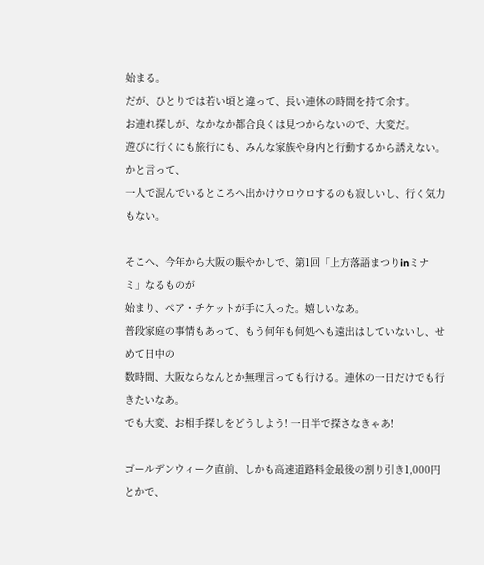始まる。
だが、ひとりでは若い頃と違って、長い連休の時間を持て余す。
お連れ探しが、なかなか都合良くは見つからないので、大変だ。
遊びに行くにも旅行にも、みんな家族や身内と行動するから誘えない。かと言って、
一人で混んでいるところへ出かけウロウロするのも寂しいし、行く気力もない。

そこへ、今年から大阪の賑やかしで、第1回「上方落語まつりinミナミ」なるものが
始まり、ペア・チケットが手に入った。嬉しいなあ。
普段家庭の事情もあって、もう何年も何処へも遠出はしていないし、せめて日中の
数時間、大阪ならなんとか無理言っても行ける。連休の一日だけでも行きたいなあ。
でも大変、お相手探しをどうしよう! 一日半で探さなきゃあ!

ゴールデンウィーク直前、しかも高速道路料金最後の割り引き1,000円とかで、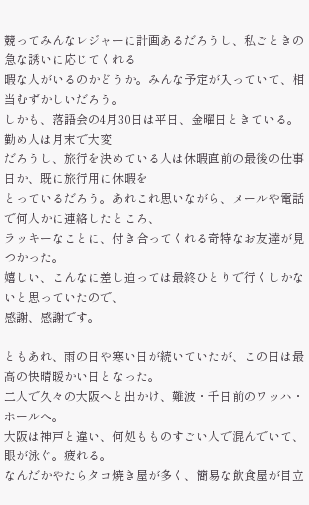競ってみんなレジャーに計画あるだろうし、私ごときの急な誘いに応じてくれる
暇な人がいるのかどうか。みんな予定が入っていて、相当むずかしいだろう。
しかも、落語会の4月30日は平日、金曜日ときている。勤め人は月末で大変
だろうし、旅行を決めている人は休暇直前の最後の仕事日か、既に旅行用に休暇を
とっているだろう。あれこれ思いながら、メールや電話で何人かに連絡したところ、
ラッキーなことに、付き合ってくれる奇特なお友達が見つかった。
嬉しい、こんなに差し迫っては最終ひとりで行くしかないと思っていたので、
感謝、感謝です。

ともあれ、雨の日や寒い日が続いていたが、この日は最高の快晴暖かい日となった。
二人で久々の大阪へと出かけ、難波・千日前のワッハ・ホールへ。
大阪は神戸と違い、何処もものすごい人で混んでいて、眼が泳ぐ。疲れる。
なんだかやたらタコ焼き屋が多く、簡易な飲食屋が目立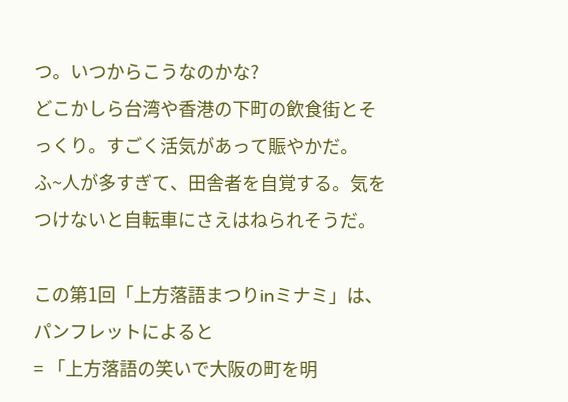つ。いつからこうなのかな?
どこかしら台湾や香港の下町の飲食街とそっくり。すごく活気があって賑やかだ。
ふ~人が多すぎて、田舎者を自覚する。気をつけないと自転車にさえはねられそうだ。

この第1回「上方落語まつりinミナミ」は、パンフレットによると
= 「上方落語の笑いで大阪の町を明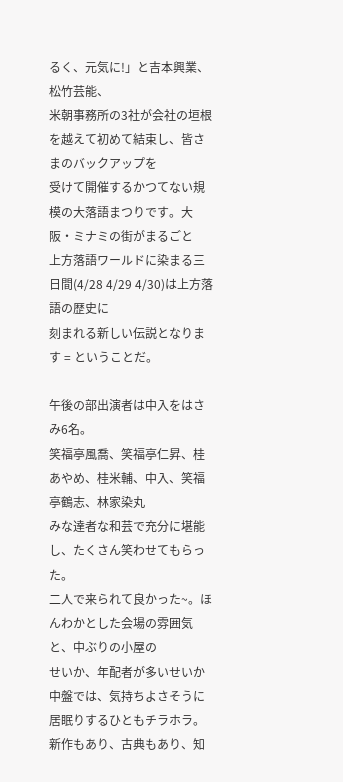るく、元気に!」と吉本興業、松竹芸能、
米朝事務所の3社が会社の垣根を越えて初めて結束し、皆さまのバックアップを
受けて開催するかつてない規模の大落語まつりです。大阪・ミナミの街がまるごと
上方落語ワールドに染まる三日間(4/28 4/29 4/30)は上方落語の歴史に
刻まれる新しい伝説となります = ということだ。

午後の部出演者は中入をはさみ6名。
笑福亭風喬、笑福亭仁昇、桂あやめ、桂米輔、中入、笑福亭鶴志、林家染丸
みな達者な和芸で充分に堪能し、たくさん笑わせてもらった。
二人で来られて良かった~。ほんわかとした会場の雰囲気と、中ぶりの小屋の
せいか、年配者が多いせいか中盤では、気持ちよさそうに居眠りするひともチラホラ。
新作もあり、古典もあり、知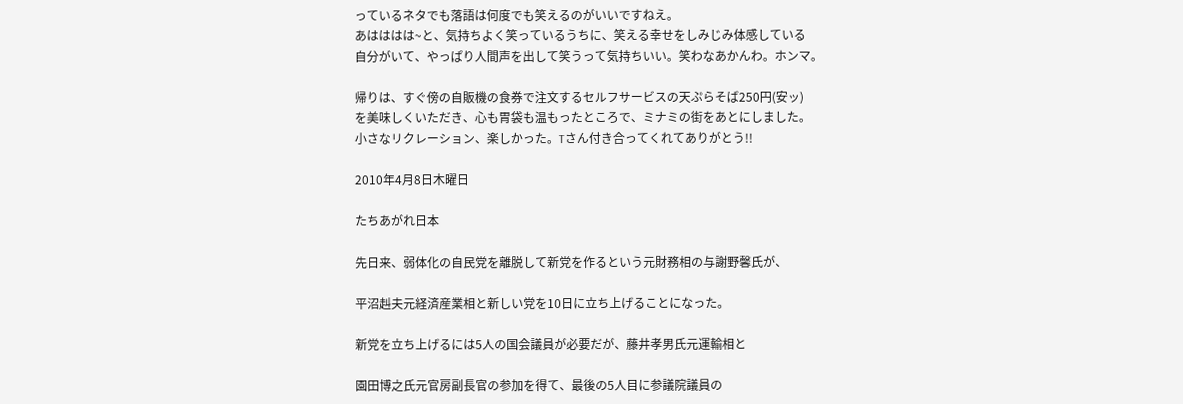っているネタでも落語は何度でも笑えるのがいいですねえ。
あはははは~と、気持ちよく笑っているうちに、笑える幸せをしみじみ体感している
自分がいて、やっぱり人間声を出して笑うって気持ちいい。笑わなあかんわ。ホンマ。

帰りは、すぐ傍の自販機の食券で注文するセルフサービスの天ぷらそば250円(安ッ)
を美味しくいただき、心も胃袋も温もったところで、ミナミの街をあとにしました。
小さなリクレーション、楽しかった。Tさん付き合ってくれてありがとう!!

2010年4月8日木曜日

たちあがれ日本

先日来、弱体化の自民党を離脱して新党を作るという元財務相の与謝野馨氏が、

平沼赳夫元経済産業相と新しい党を10日に立ち上げることになった。

新党を立ち上げるには5人の国会議員が必要だが、藤井孝男氏元運輸相と

園田博之氏元官房副長官の参加を得て、最後の5人目に参議院議員の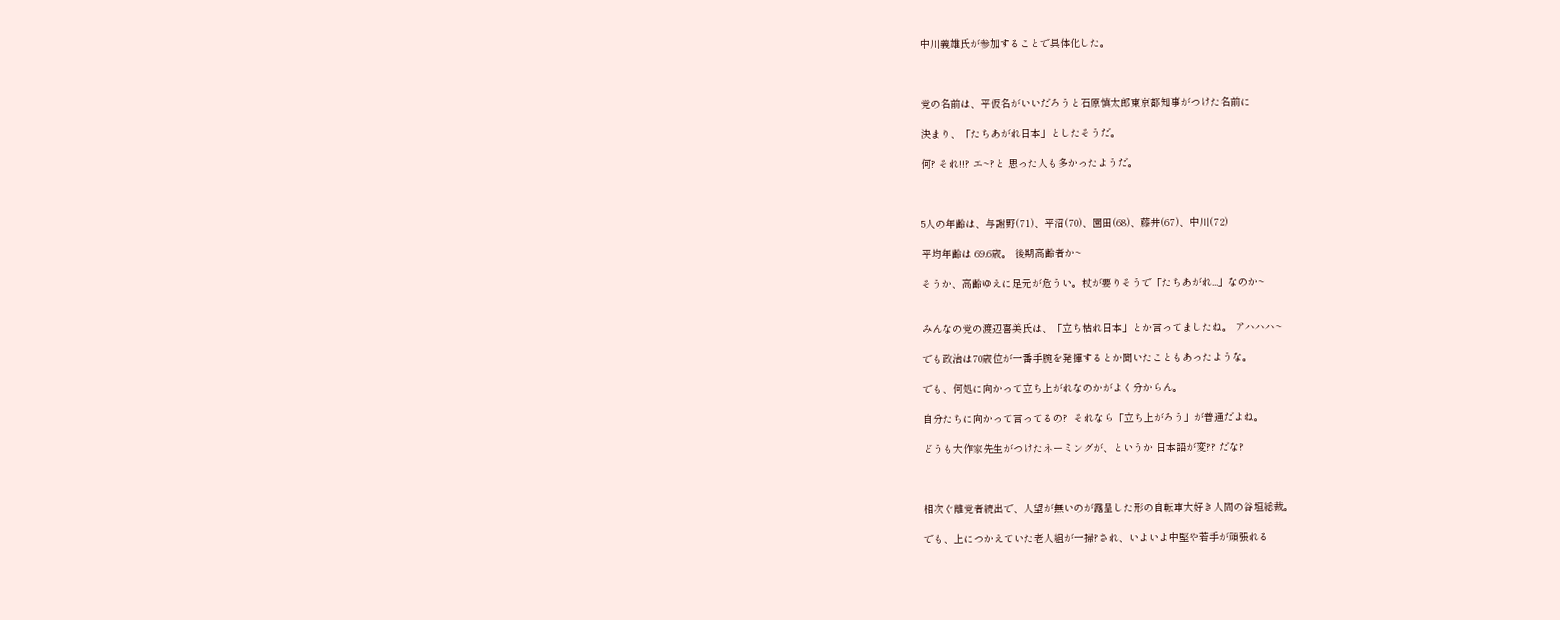中川義雄氏が参加することで具体化した。



党の名前は、平仮名がいいだろうと石原慎太郎東京都知事がつけた名前に

決まり、「たちあがれ日本」としたそうだ。

何? それ!!? エ~?と 思った人も多かったようだ。



5人の年齢は、与謝野(71)、平沼(70)、園田(68)、藤井(67)、中川(72)

平均年齢は 69.6歳。 後期高齢者か~

そうか、高齢ゆえに足元が危うい。杖が要りそうで「たちあがれ...」なのか~


みんなの党の渡辺喜美氏は、「立ち枯れ日本」とか言ってましたね。 アハハハ~

でも政治は70歳位が一番手腕を発揮するとか聞いたこともあったような。

でも、何処に向かって立ち上がれなのかがよく分からん。

自分たちに向かって言ってるの?  それなら「立ち上がろう」が普通だよね。

どうも大作家先生がつけたネーミングが、というか 日本語が変?? だな?



相次ぐ離党者続出で、人望が無いのが露呈した形の自転車大好き人間の谷垣総裁。

でも、上につかえていた老人組が一掃?され、いよいよ中堅や若手が頑張れる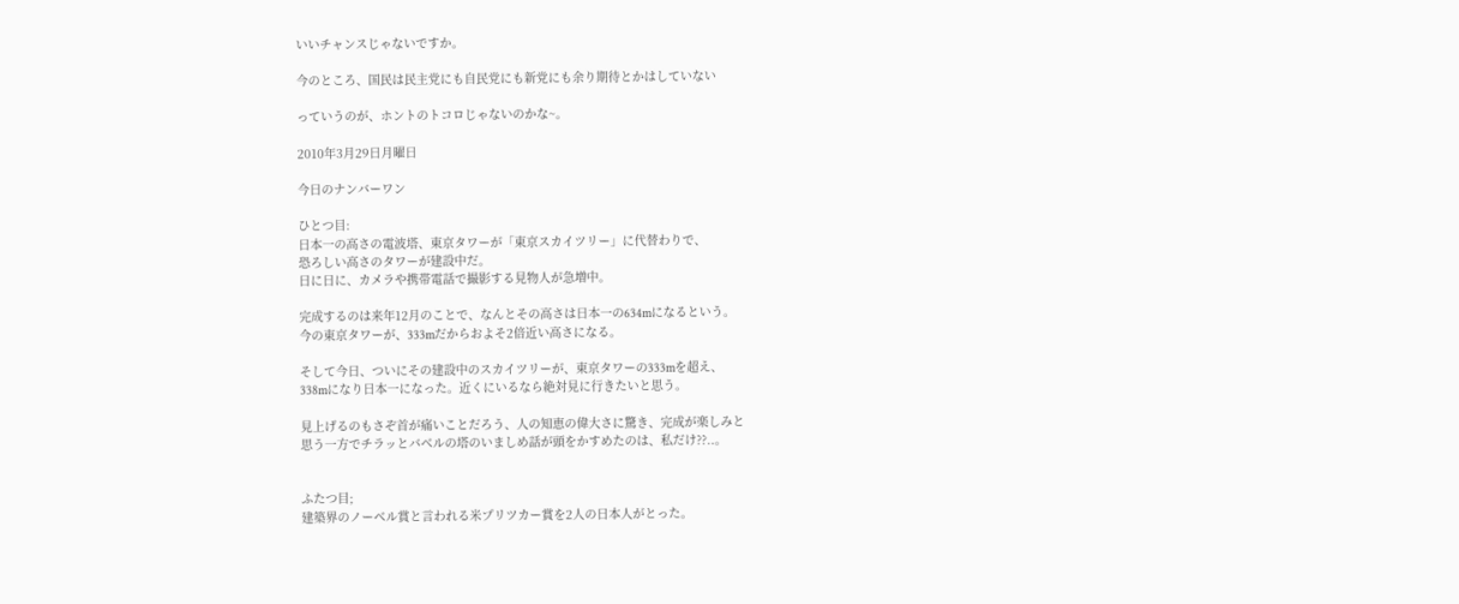いいチャンスじゃないですか。

今のところ、国民は民主党にも自民党にも新党にも余り期待とかはしていない

っていうのが、ホントのトコロじゃないのかな~。

2010年3月29日月曜日

今日のナンバーワン

ひとつ目:
日本一の高さの電波塔、東京タワーが「東京スカイツリー」に代替わりで、
恐ろしい高さのタワーが建設中だ。
日に日に、カメラや携帯電話で撮影する見物人が急増中。

完成するのは来年12月のことで、なんとその高さは日本一の634mになるという。
今の東京タワーが、333mだからおよそ2倍近い高さになる。

そして今日、ついにその建設中のスカイツリーが、東京タワーの333mを超え、
338mになり日本一になった。近くにいるなら絶対見に行きたいと思う。

見上げるのもさぞ首が痛いことだろう、人の知恵の偉大さに驚き、完成が楽しみと
思う一方でチラッとバベルの塔のいましめ話が頭をかすめたのは、私だけ??..。


ふたつ目;
建築界のノーベル賞と言われる米プリツカー賞を2人の日本人がとった。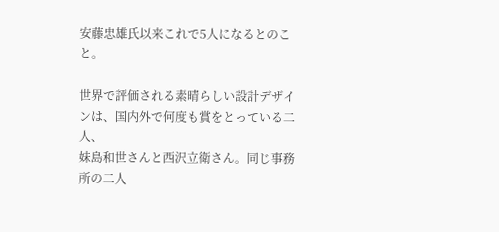安藤忠雄氏以来これで5人になるとのこと。

世界で評価される素晴らしい設計デザインは、国内外で何度も賞をとっている二人、
妹島和世さんと西沢立衛さん。同じ事務所の二人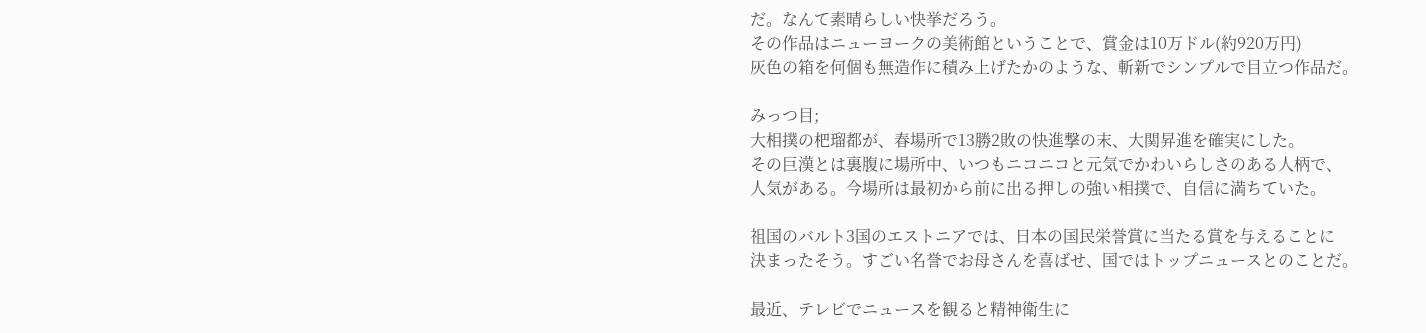だ。なんて素晴らしい快挙だろう。
その作品はニューヨークの美術館ということで、賞金は10万ドル(約920万円)
灰色の箱を何個も無造作に積み上げたかのような、斬新でシンプルで目立つ作品だ。

みっつ目;
大相撲の杷瑠都が、春場所で13勝2敗の快進撃の末、大関昇進を確実にした。
その巨漢とは裏腹に場所中、いつもニコニコと元気でかわいらしさのある人柄で、
人気がある。今場所は最初から前に出る押しの強い相撲で、自信に満ちていた。

祖国のバルト3国のエストニアでは、日本の国民栄誉賞に当たる賞を与えることに
決まったそう。すごい名誉でお母さんを喜ばせ、国ではトップニュースとのことだ。

最近、テレビでニュースを観ると精神衛生に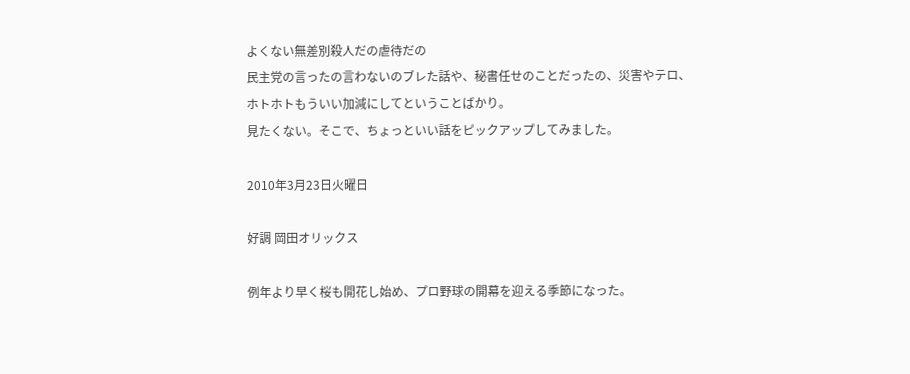よくない無差別殺人だの虐待だの
民主党の言ったの言わないのブレた話や、秘書任せのことだったの、災害やテロ、
ホトホトもういい加減にしてということばかり。
見たくない。そこで、ちょっといい話をピックアップしてみました。

2010年3月23日火曜日

好調 岡田オリックス

例年より早く桜も開花し始め、プロ野球の開幕を迎える季節になった。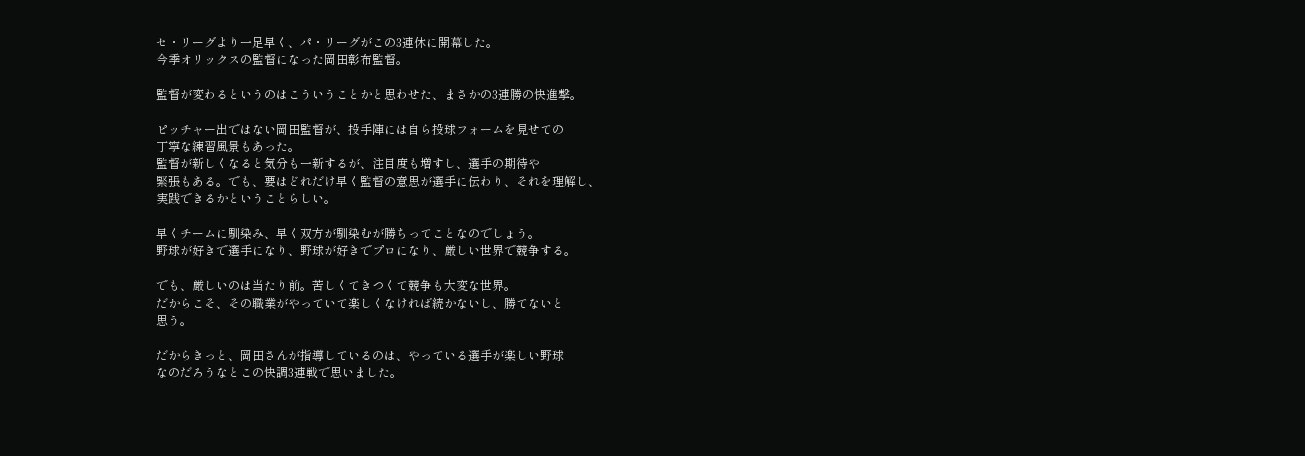セ・リーグより一足早く、パ・リーグがこの3連休に開幕した。
今季オリックスの監督になった岡田彰布監督。

監督が変わるというのはこういうことかと思わせた、まさかの3連勝の快進撃。

ピッチャー出ではない岡田監督が、投手陣には自ら投球フォームを見せての
丁寧な練習風景もあった。
監督が新しくなると気分も一新するが、注目度も増すし、選手の期待や
緊張もある。でも、要はどれだけ早く監督の意思が選手に伝わり、それを理解し、
実践できるかということらしい。

早くチームに馴染み、早く双方が馴染むが勝ちってことなのでしょう。
野球が好きで選手になり、野球が好きでプロになり、厳しい世界で競争する。

でも、厳しいのは当たり前。苦しくてきつくて競争も大変な世界。
だからこそ、その職業がやっていて楽しくなければ続かないし、勝てないと
思う。

だからきっと、岡田さんが指導しているのは、やっている選手が楽しい野球
なのだろうなとこの快調3連戦で思いました。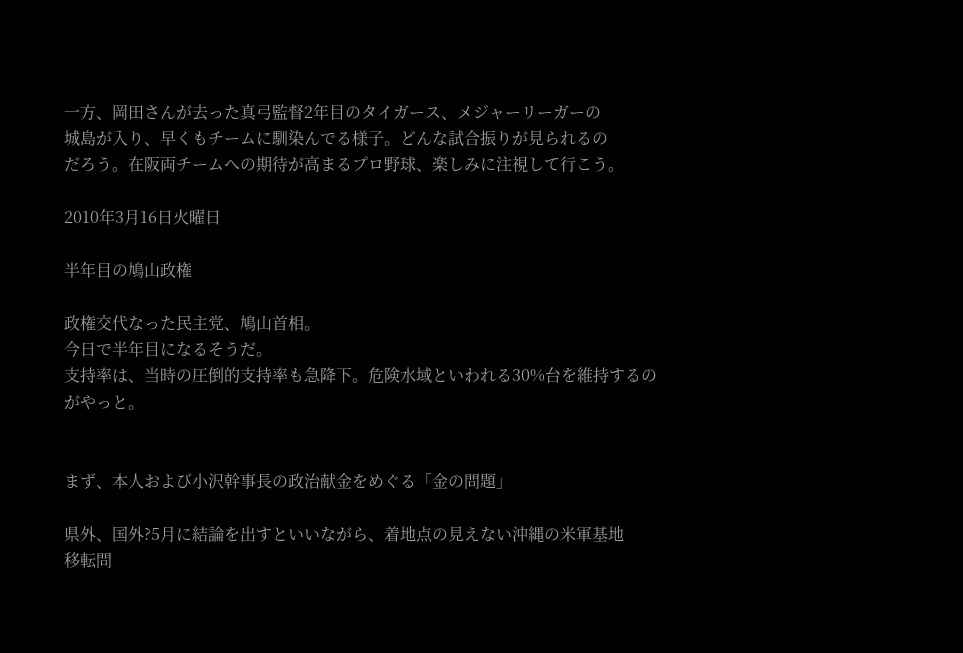一方、岡田さんが去った真弓監督2年目のタイガース、メジャーリーガーの
城島が入り、早くもチームに馴染んでる様子。どんな試合振りが見られるの
だろう。在阪両チームへの期待が高まるプロ野球、楽しみに注視して行こう。

2010年3月16日火曜日

半年目の鳩山政権

政権交代なった民主党、鳩山首相。
今日で半年目になるそうだ。
支持率は、当時の圧倒的支持率も急降下。危険水域といわれる30%台を維持するのがやっと。


まず、本人および小沢幹事長の政治献金をめぐる「金の問題」

県外、国外?5月に結論を出すといいながら、着地点の見えない沖縄の米軍基地
移転問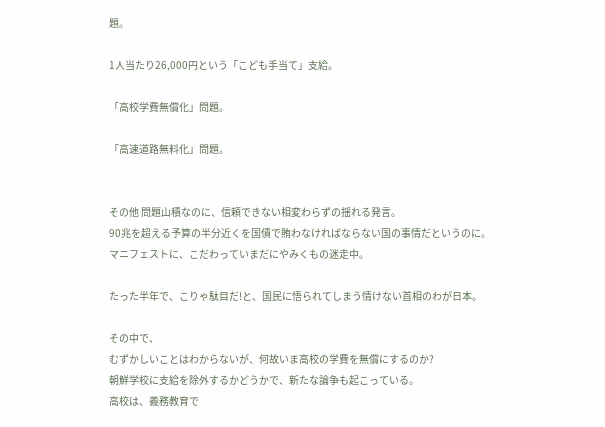題。

1人当たり26,000円という「こども手当て」支給。

「高校学費無償化」問題。

「高速道路無料化」問題。


その他 問題山積なのに、信頼できない相変わらずの揺れる発言。
90兆を超える予算の半分近くを国債で賄わなければならない国の事情だというのに。
マニフェストに、こだわっていまだにやみくもの迷走中。

たった半年で、こりゃ駄目だ!と、国民に悟られてしまう情けない首相のわが日本。

その中で、
むずかしいことはわからないが、何故いま高校の学費を無償にするのか?
朝鮮学校に支給を除外するかどうかで、新たな論争も起こっている。
高校は、義務教育で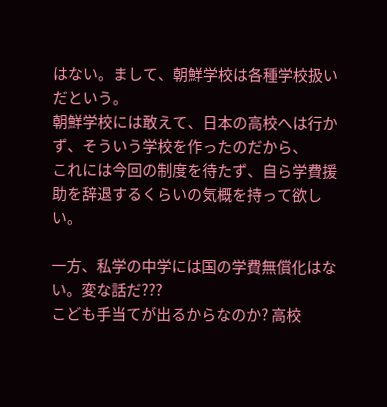はない。まして、朝鮮学校は各種学校扱いだという。
朝鮮学校には敢えて、日本の高校へは行かず、そういう学校を作ったのだから、
これには今回の制度を待たず、自ら学費援助を辞退するくらいの気概を持って欲しい。

一方、私学の中学には国の学費無償化はない。変な話だ???
こども手当てが出るからなのか? 高校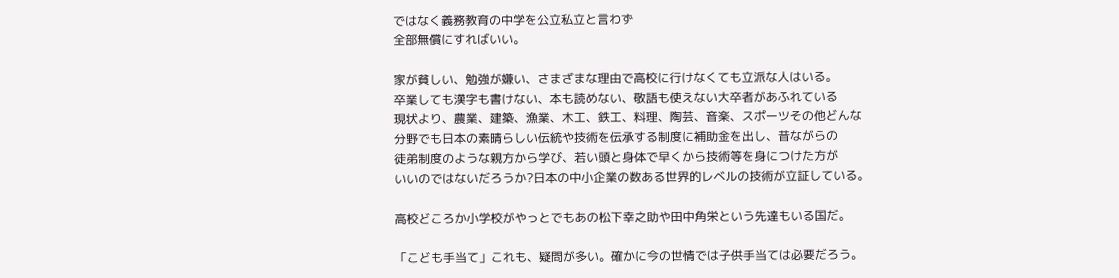ではなく義務教育の中学を公立私立と言わず
全部無償にすればいい。

家が貧しい、勉強が嫌い、さまざまな理由で高校に行けなくても立派な人はいる。
卒業しても漢字も書けない、本も読めない、敬語も使えない大卒者があふれている
現状より、農業、建築、漁業、木工、鉄工、料理、陶芸、音楽、スポーツその他どんな
分野でも日本の素晴らしい伝統や技術を伝承する制度に補助金を出し、昔ながらの
徒弟制度のような親方から学び、若い頭と身体で早くから技術等を身につけた方が
いいのではないだろうか?日本の中小企業の数ある世界的レベルの技術が立証している。

高校どころか小学校がやっとでもあの松下幸之助や田中角栄という先達もいる国だ。

「こども手当て」これも、疑問が多い。確かに今の世情では子供手当ては必要だろう。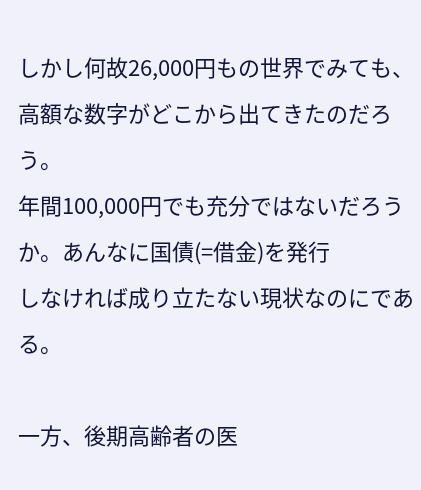しかし何故26,000円もの世界でみても、高額な数字がどこから出てきたのだろう。
年間100,000円でも充分ではないだろうか。あんなに国債(=借金)を発行
しなければ成り立たない現状なのにである。

一方、後期高齢者の医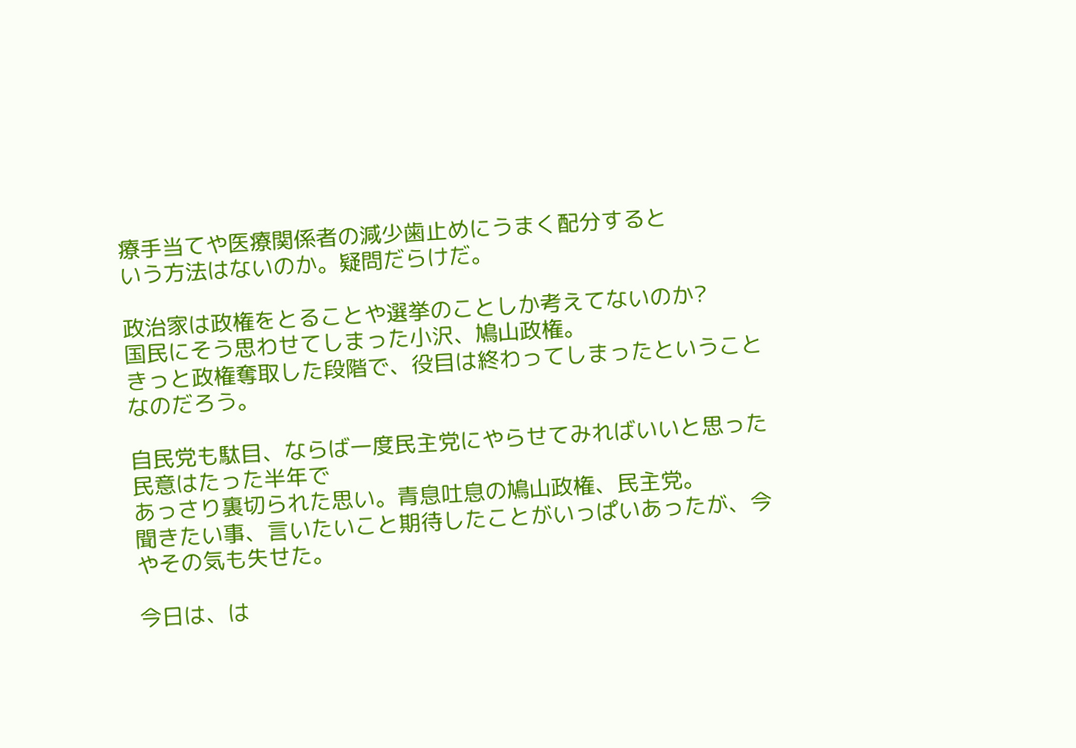療手当てや医療関係者の減少歯止めにうまく配分すると
いう方法はないのか。疑問だらけだ。

政治家は政権をとることや選挙のことしか考えてないのか?
国民にそう思わせてしまった小沢、鳩山政権。
きっと政権奪取した段階で、役目は終わってしまったということなのだろう。

自民党も駄目、ならば一度民主党にやらせてみればいいと思った民意はたった半年で
あっさり裏切られた思い。青息吐息の鳩山政権、民主党。
聞きたい事、言いたいこと期待したことがいっぱいあったが、今やその気も失せた。

今日は、は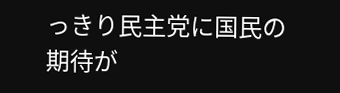っきり民主党に国民の期待が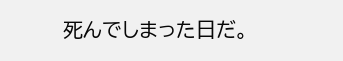死んでしまった日だ。